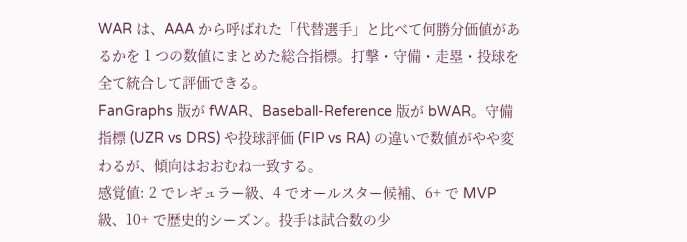WAR は、AAA から呼ばれた「代替選手」と比べて何勝分価値があるかを 1 つの数値にまとめた総合指標。打撃・守備・走塁・投球を全て統合して評価できる。
FanGraphs 版が fWAR、Baseball-Reference 版が bWAR。守備指標 (UZR vs DRS) や投球評価 (FIP vs RA) の違いで数値がやや変わるが、傾向はおおむね一致する。
感覚値: 2 でレギュラー級、4 でオールスター候補、6+ で MVP 級、10+ で歴史的シーズン。投手は試合数の少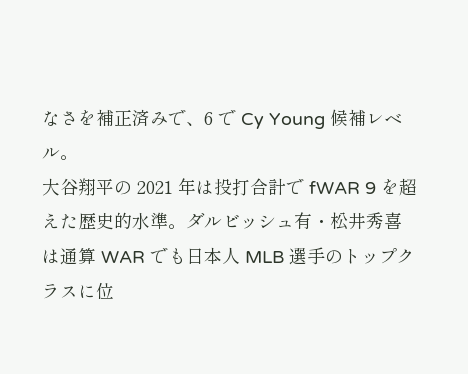なさを補正済みで、6 で Cy Young 候補レベル。
大谷翔平の 2021 年は投打合計で fWAR 9 を超えた歴史的水準。ダルビッシュ有・松井秀喜は通算 WAR でも日本人 MLB 選手のトップクラスに位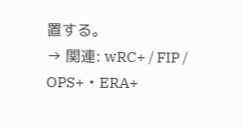置する。
→ 関連: wRC+ / FIP / OPS+・ERA+